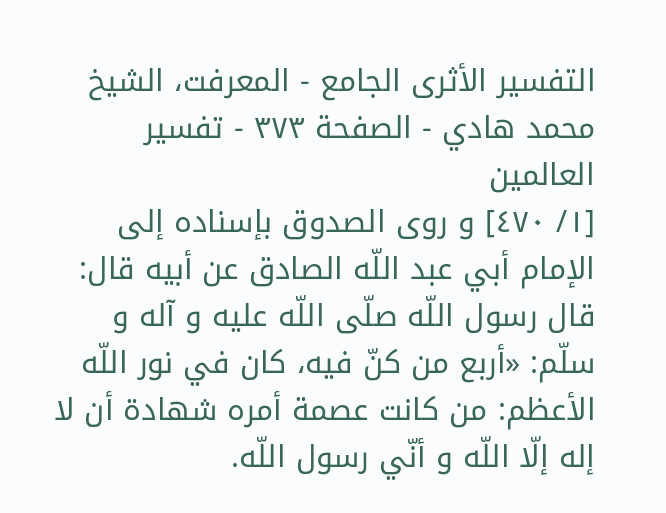التفسير الأثرى الجامع - المعرفت، الشيخ محمد هادي - الصفحة ٣٧٣ - تفسير العالمين
[١/ ٤٧٠] و روى الصدوق بإسناده إلى الإمام أبي عبد اللّه الصادق عن أبيه قال: قال رسول اللّه صلّى اللّه عليه و آله و سلّم: «أربع من كنّ فيه، كان في نور اللّه الأعظم: من كانت عصمة أمره شهادة أن لا إله إلّا اللّه و أنّي رسول اللّه.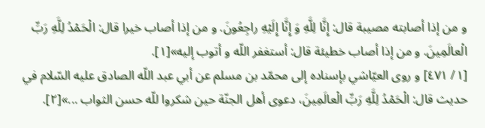و من إذا أصابته مصيبة قال: إِنَّا لِلَّهِ وَ إِنَّا إِلَيْهِ راجِعُونَ. و من إذا أصاب خيرا قال: الْحَمْدُ لِلَّهِ رَبِّ الْعالَمِينَ. و من إذا أصاب خطيئة قال: أستغفر اللّه و أتوب إليه»[١].
[١/ ٤٧١] و روى العيّاشي بإسناده إلى محمّد بن مسلم عن أبي عبد اللّه الصادق عليه السّلام في حديث قال: الْحَمْدُ لِلَّهِ رَبِّ الْعالَمِينَ، دعوى أهل الجنّة حين شكروا للّه حسن الثواب ...»[٢].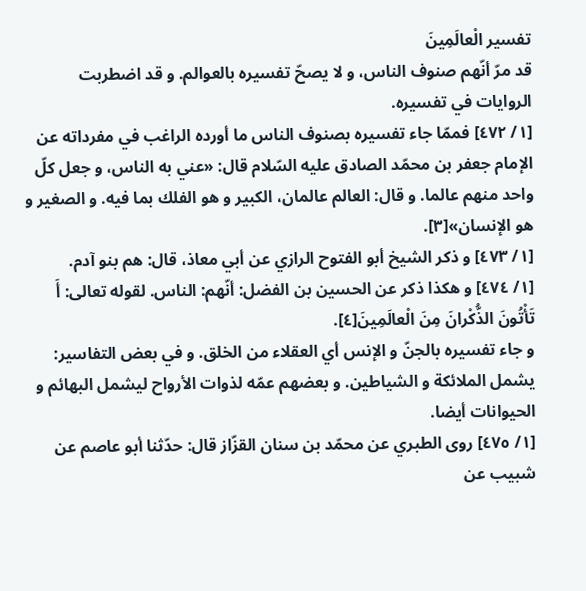تفسير الْعالَمِينَ
قد مرّ أنّهم صنوف الناس، و لا يصحّ تفسيره بالعوالم. و قد اضطربت الروايات في تفسيره.
[١/ ٤٧٢] فممّا جاء تفسيره بصنوف الناس ما أورده الراغب في مفرداته عن الإمام جعفر بن محمّد الصادق عليه السّلام قال: «عني به الناس، و جعل كلّ واحد منهم عالما. و قال: العالم عالمان، الكبير و هو الفلك بما فيه. و الصغير و هو الإنسان»[٣].
[١/ ٤٧٣] و ذكر الشيخ أبو الفتوح الرازي عن أبي معاذ، قال: هم بنو آدم.
[١/ ٤٧٤] و هكذا ذكر عن الحسين بن الفضل: أنّهم: الناس. لقوله تعالى: أَ تَأْتُونَ الذُّكْرانَ مِنَ الْعالَمِينَ[٤].
و جاء تفسيره بالجنّ و الإنس أي العقلاء من الخلق. و في بعض التفاسير: يشمل الملائكة و الشياطين. و بعضهم عمّه لذوات الأرواح ليشمل البهائم و الحيوانات أيضا.
[١/ ٤٧٥] روى الطبري عن محمّد بن سنان القزّاز قال: حدّثنا أبو عاصم عن شبيب عن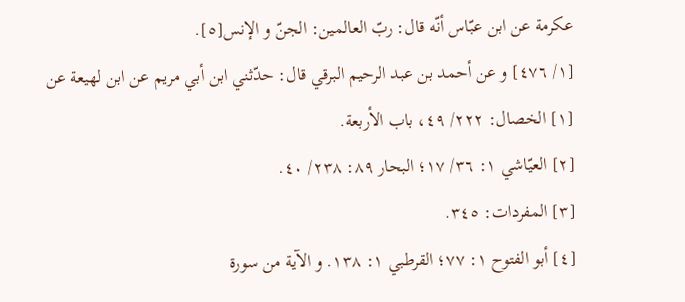عكرمة عن ابن عبّاس أنّه قال: ربّ العالمين: الجنّ و الإنس[٥].
[١/ ٤٧٦] و عن أحمد بن عبد الرحيم البرقي قال: حدّثني ابن أبي مريم عن ابن لهيعة عن
[١] الخصال: ٢٢٢/ ٤٩، باب الأربعة.
[٢] العيّاشي ١: ٣٦/ ١٧؛ البحار ٨٩: ٢٣٨/ ٤٠.
[٣] المفردات: ٣٤٥.
[٤] أبو الفتوح ١: ٧٧؛ القرطبي ١: ١٣٨. و الآية من سورة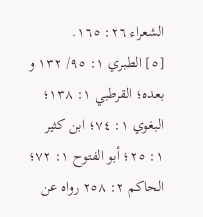الشعراء ٢٦: ١٦٥.
[٥] الطبري ١: ٩٥/ ١٣٢ و بعده؛ القرطبي ١: ١٣٨؛ البغوي ١: ٧٤؛ ابن كثير ١: ٢٥؛ أبو الفتوح ١: ٧٢؛ الحاكم ٢: ٢٥٨ رواه عن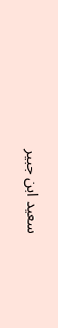سعيد ابن جبير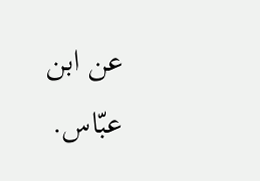عن ابن عبّاس.